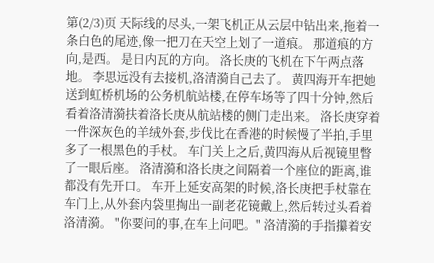第(2/3)页 天际线的尽头,一架飞机正从云层中钻出来,拖着一条白色的尾迹,像一把刀在天空上划了一道痕。 那道痕的方向,是西。 是日内瓦的方向。 洛长庚的飞机在下午两点落地。 李思远没有去接机,洛清漪自己去了。 黄四海开车把她送到虹桥机场的公务机航站楼,在停车场等了四十分钟,然后看着洛清漪扶着洛长庚从航站楼的侧门走出来。 洛长庚穿着一件深灰色的羊绒外套,步伐比在香港的时候慢了半拍,手里多了一根黑色的手杖。 车门关上之后,黄四海从后视镜里瞥了一眼后座。 洛清漪和洛长庚之间隔着一个座位的距离,谁都没有先开口。 车开上延安高架的时候,洛长庚把手杖靠在车门上,从外套内袋里掏出一副老花镜戴上,然后转过头看着洛清漪。 "你要问的事,在车上问吧。" 洛清漪的手指攥着安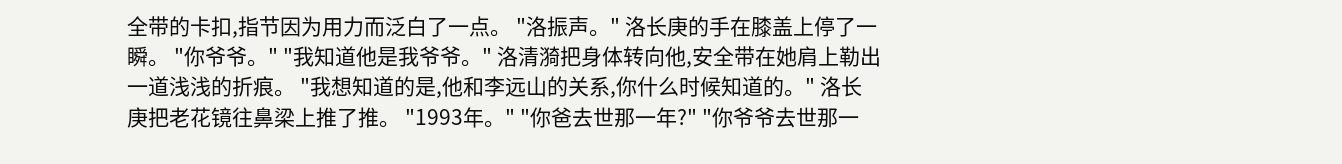全带的卡扣,指节因为用力而泛白了一点。 "洛振声。" 洛长庚的手在膝盖上停了一瞬。 "你爷爷。" "我知道他是我爷爷。" 洛清漪把身体转向他,安全带在她肩上勒出一道浅浅的折痕。 "我想知道的是,他和李远山的关系,你什么时候知道的。" 洛长庚把老花镜往鼻梁上推了推。 "1993年。" "你爸去世那一年?" "你爷爷去世那一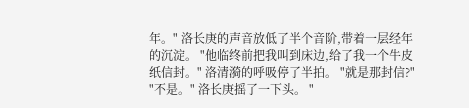年。" 洛长庚的声音放低了半个音阶,带着一层经年的沉淀。 "他临终前把我叫到床边,给了我一个牛皮纸信封。" 洛清漪的呼吸停了半拍。 "就是那封信?" "不是。" 洛长庚摇了一下头。 "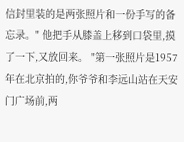信封里装的是两张照片和一份手写的备忘录。" 他把手从膝盖上移到口袋里,摸了一下,又放回来。 "第一张照片是1957年在北京拍的,你爷爷和李远山站在天安门广场前,两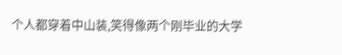个人都穿着中山装,笑得像两个刚毕业的大学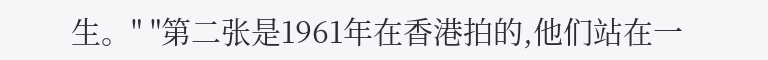生。" "第二张是1961年在香港拍的,他们站在一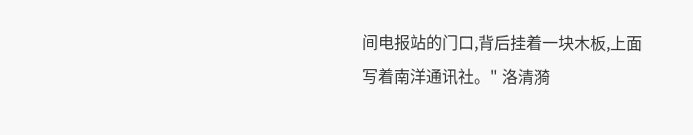间电报站的门口,背后挂着一块木板,上面写着南洋通讯社。" 洛清漪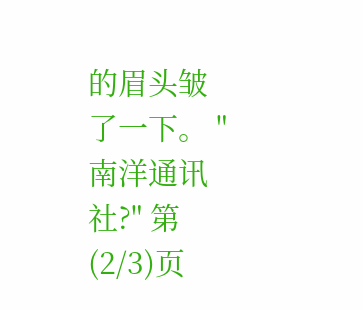的眉头皱了一下。 "南洋通讯社?" 第(2/3)页